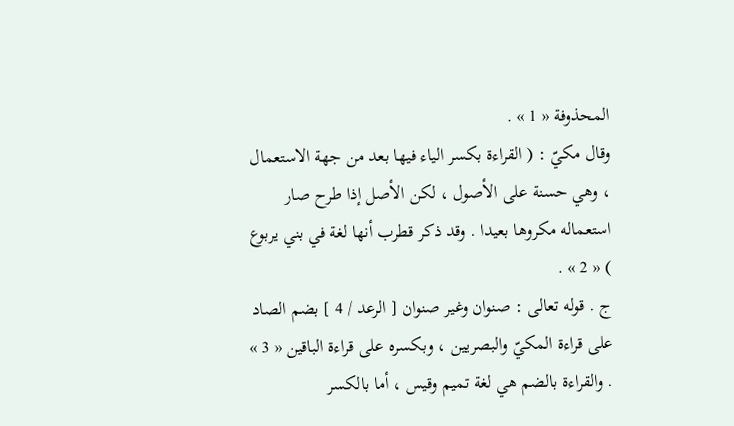المحذوفة « 1 » .
وقال مكيّ : ( القراءة بكسر الياء فيها بعد من جهة الاستعمال ، وهي حسنة على الأصول ، لكن الأصل إذا طرح صار استعماله مكروها بعيدا . وقد ذكر قطرب أنها لغة في بني يربوع ) « 2 » .
ج . قوله تعالى : صنوان وغير صنوان [ الرعد / 4 ] بضم الصاد على قراءة المكيّ والبصريين ، وبكسره على قراءة الباقين « 3 » . والقراءة بالضم هي لغة تميم وقيس ، أما بالكسر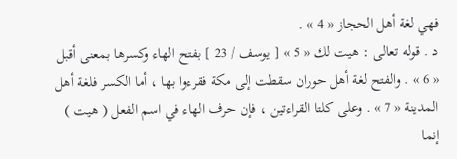فهي لغة أهل الحجاز « 4 » .
د . قوله تعالى : هيت لك « 5 » [ يوسف / 23 ] بفتح الهاء وكسرها بمعنى أقبل « 6 » . والفتح لغة أهل حوران سقطت إلى مكة فقرءوا بها ، أما الكسر فلغة أهل المدينة « 7 » . وعلى كلتا القراءتين ، فإن حرف الهاء في اسم الفعل ( هيت ) إنما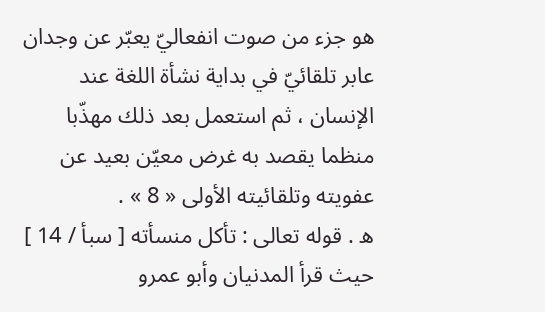هو جزء من صوت انفعاليّ يعبّر عن وجدان عابر تلقائيّ في بداية نشأة اللغة عند الإنسان ، ثم استعمل بعد ذلك مهذّبا منظما يقصد به غرض معيّن بعيد عن عفويته وتلقائيته الأولى « 8 » .
ه . قوله تعالى : تأكل منسأته [ سبأ / 14 ] حيث قرأ المدنيان وأبو عمرو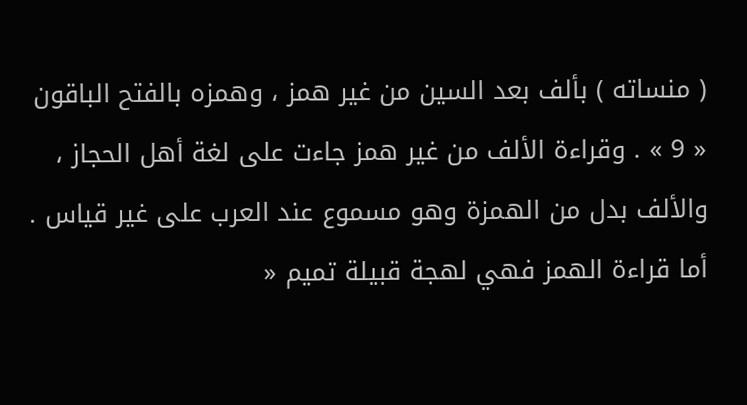( منساته ) بألف بعد السين من غير همز ، وهمزه بالفتح الباقون « 9 » . وقراءة الألف من غير همز جاءت على لغة أهل الحجاز ، والألف بدل من الهمزة وهو مسموع عند العرب على غير قياس . أما قراءة الهمز فهي لهجة قبيلة تميم «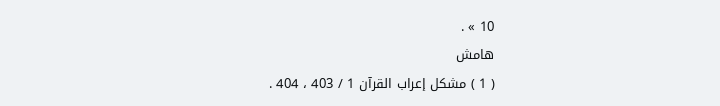10 » .
هامش
( 1 ) مشكل إعراب القرآن 1 / 403 ، 404 .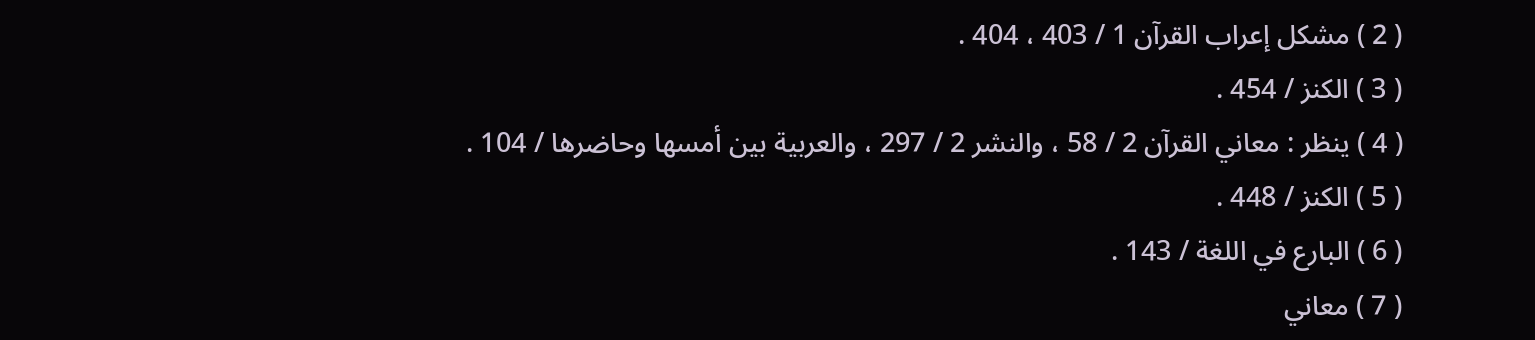( 2 ) مشكل إعراب القرآن 1 / 403 ، 404 .
( 3 ) الكنز / 454 .
( 4 ) ينظر : معاني القرآن 2 / 58 ، والنشر 2 / 297 ، والعربية بين أمسها وحاضرها / 104 .
( 5 ) الكنز / 448 .
( 6 ) البارع في اللغة / 143 .
( 7 ) معاني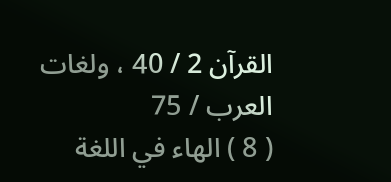القرآن 2 / 40 ، ولغات العرب / 75
( 8 ) الهاء في اللغة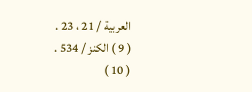العربية / 21 ، 23 .
( 9 ) الكنز / 534 .
( 10 )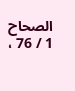الصحاح 1 / 76 ،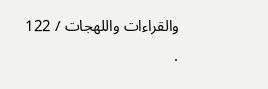والقراءات واللهجات / 122 .